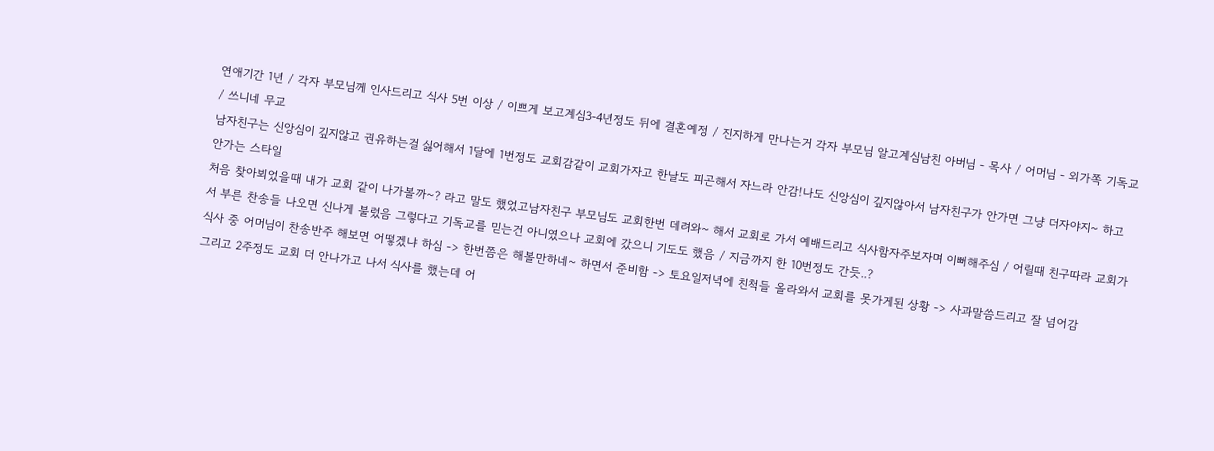연애기간 1년 / 각자 부모님께 인사드리고 식사 5번 이상 / 이쁘게 보고계심3-4년정도 뒤에 결혼예정 / 진지하게 만나는거 각자 부모님 알고계심남친 아버님 - 목사 / 어머님 - 외가쪽 기독교 / 쓰니네 무교
남자친구는 신앙심이 깊지않고 권유하는걸 싫어해서 1달에 1번정도 교회감같이 교회가자고 한날도 피곤해서 자느라 안감!나도 신앙심이 깊지않아서 남자친구가 안가면 그냥 더자야지~ 하고 안가는 스타일
처음 찾아뵈었을때 내가 교회 같이 나가볼까~? 라고 말도 했었고남자친구 부모님도 교회한번 데려와~ 해서 교회로 가서 예배드리고 식사함자주보자며 이뻐해주심 / 어릴때 친구따라 교회가서 부른 찬송들 나오면 신나게 불렀음 그렇다고 기독교를 믿는건 아니였으나 교회에 갔으니 기도도 했음 / 지금까지 한 10번정도 간듯..?
식사 중 어머님이 찬송반주 해보면 어떻겠냐 하심 -> 한번쯤은 해볼만하네~ 하면서 준비함 -> 토요일저녁에 친척들 올라와서 교회를 못가게된 상황 -> 사과말씀드리고 잘 넘어감
그리고 2주정도 교회 더 안나가고 나서 식사를 했는데 어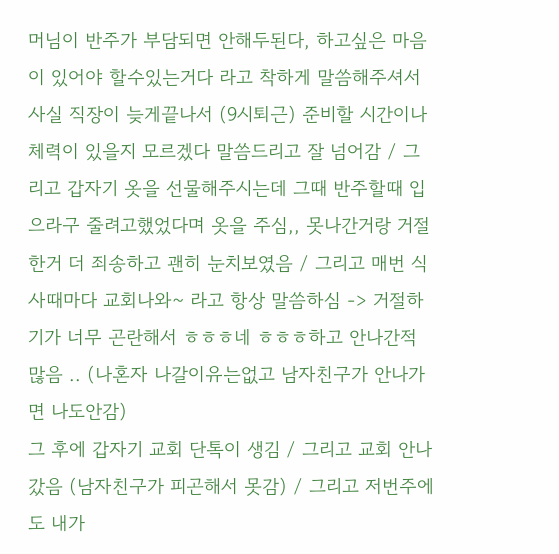머님이 반주가 부담되면 안해두된다, 하고싶은 마음이 있어야 할수있는거다 라고 착하게 말씀해주셔서 사실 직장이 늦게끝나서 (9시퇴근) 준비할 시간이나 체력이 있을지 모르겠다 말씀드리고 잘 넘어감 / 그리고 갑자기 옷을 선물해주시는데 그때 반주할때 입으라구 줄려고했었다며 옷을 주심,, 못나간거랑 거절한거 더 죄송하고 괜히 눈치보였음 / 그리고 매번 식사때마다 교회나와~ 라고 항상 말씀하심 -> 거절하기가 너무 곤란해서 ㅎㅎㅎ네 ㅎㅎㅎ하고 안나간적 많음 .. (나혼자 나갈이유는없고 남자친구가 안나가면 나도안감)
그 후에 갑자기 교회 단톡이 생김 / 그리고 교회 안나갔음 (남자친구가 피곤해서 못감) / 그리고 저번주에도 내가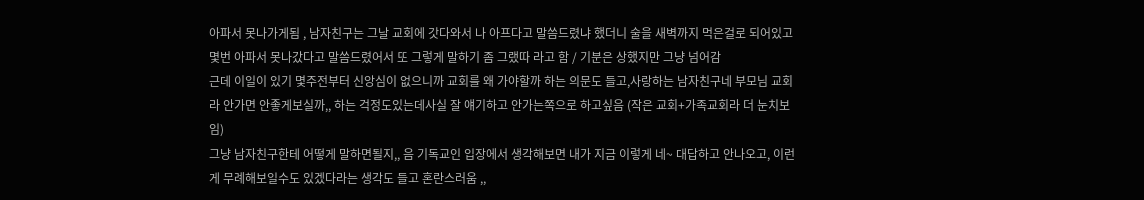아파서 못나가게됨 , 남자친구는 그날 교회에 갓다와서 나 아프다고 말씀드렸냐 했더니 술을 새벽까지 먹은걸로 되어있고 몇번 아파서 못나갔다고 말씀드렸어서 또 그렇게 말하기 좀 그랬따 라고 함 / 기분은 상했지만 그냥 넘어감
근데 이일이 있기 몇주전부터 신앙심이 없으니까 교회를 왜 가야할까 하는 의문도 들고,사랑하는 남자친구네 부모님 교회라 안가면 안좋게보실까,, 하는 걱정도있는데사실 잘 얘기하고 안가는쪽으로 하고싶음 (작은 교회+가족교회라 더 눈치보임)
그냥 남자친구한테 어떻게 말하면될지,, 음 기독교인 입장에서 생각해보면 내가 지금 이렇게 네~ 대답하고 안나오고, 이런게 무례해보일수도 있겠다라는 생각도 들고 혼란스러움 ,,